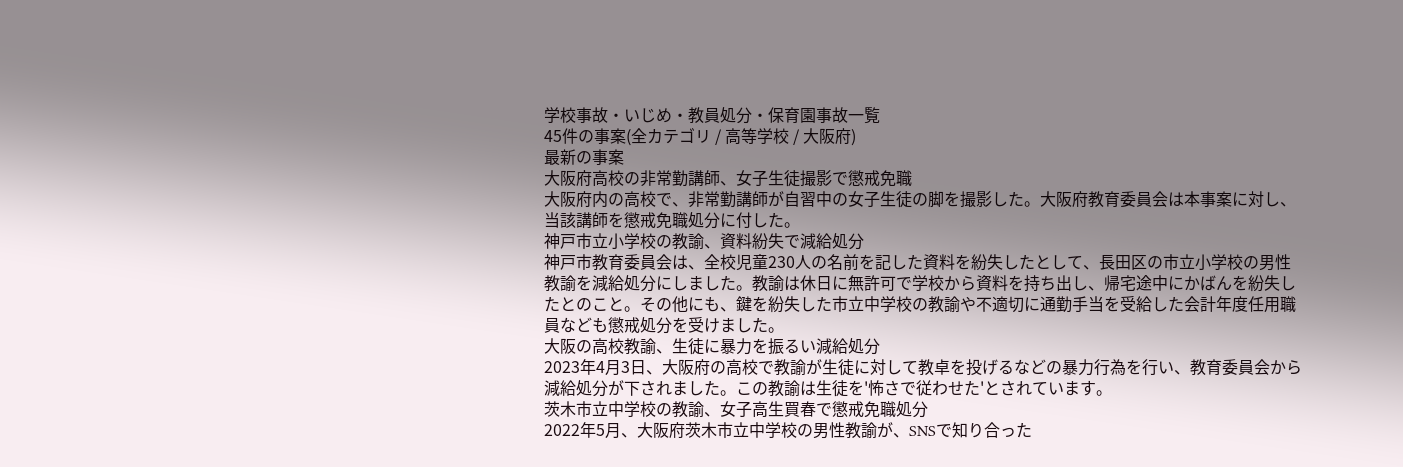学校事故・いじめ・教員処分・保育園事故一覧
45件の事案(全カテゴリ / 高等学校 / 大阪府)
最新の事案
大阪府高校の非常勤講師、女子生徒撮影で懲戒免職
大阪府内の高校で、非常勤講師が自習中の女子生徒の脚を撮影した。大阪府教育委員会は本事案に対し、当該講師を懲戒免職処分に付した。
神戸市立小学校の教諭、資料紛失で減給処分
神戸市教育委員会は、全校児童230人の名前を記した資料を紛失したとして、長田区の市立小学校の男性教諭を減給処分にしました。教諭は休日に無許可で学校から資料を持ち出し、帰宅途中にかばんを紛失したとのこと。その他にも、鍵を紛失した市立中学校の教諭や不適切に通勤手当を受給した会計年度任用職員なども懲戒処分を受けました。
大阪の高校教諭、生徒に暴力を振るい減給処分
2023年4月3日、大阪府の高校で教諭が生徒に対して教卓を投げるなどの暴力行為を行い、教育委員会から減給処分が下されました。この教諭は生徒を'怖さで従わせた'とされています。
茨木市立中学校の教諭、女子高生買春で懲戒免職処分
2022年5月、大阪府茨木市立中学校の男性教諭が、SNSで知り合った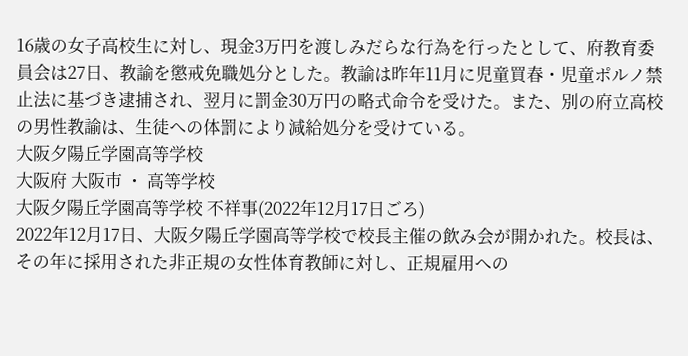16歳の女子高校生に対し、現金3万円を渡しみだらな行為を行ったとして、府教育委員会は27日、教諭を懲戒免職処分とした。教諭は昨年11月に児童買春・児童ポルノ禁止法に基づき逮捕され、翌月に罰金30万円の略式命令を受けた。また、別の府立高校の男性教諭は、生徒への体罰により減給処分を受けている。
大阪夕陽丘学園高等学校
大阪府 大阪市 ・ 高等学校
大阪夕陽丘学園高等学校 不祥事(2022年12月17日ごろ)
2022年12月17日、大阪夕陽丘学園高等学校で校長主催の飲み会が開かれた。校長は、その年に採用された非正規の女性体育教師に対し、正規雇用への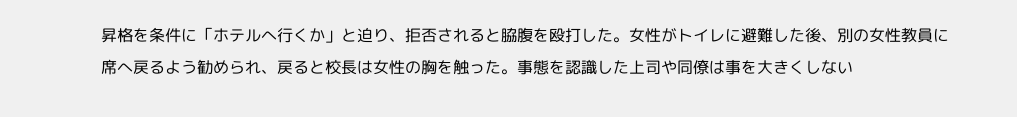昇格を条件に「ホテルへ行くか」と迫り、拒否されると脇腹を殴打した。女性がトイレに避難した後、別の女性教員に席へ戻るよう勧められ、戻ると校長は女性の胸を触った。事態を認識した上司や同僚は事を大きくしない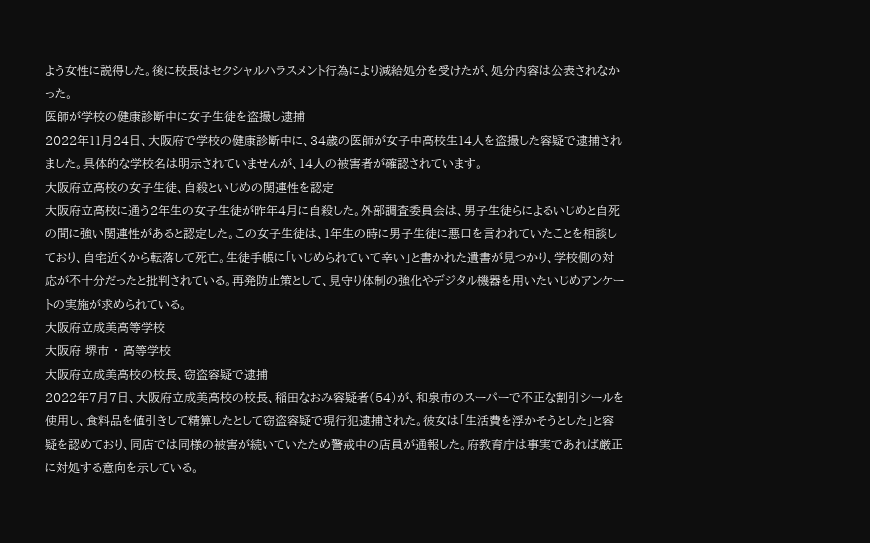よう女性に説得した。後に校長はセクシャルハラスメント行為により減給処分を受けたが、処分内容は公表されなかった。
医師が学校の健康診断中に女子生徒を盗撮し逮捕
2022年11月24日、大阪府で学校の健康診断中に、34歳の医師が女子中高校生14人を盗撮した容疑で逮捕されました。具体的な学校名は明示されていませんが、14人の被害者が確認されています。
大阪府立高校の女子生徒、自殺といじめの関連性を認定
大阪府立高校に通う2年生の女子生徒が昨年4月に自殺した。外部調査委員会は、男子生徒らによるいじめと自死の間に強い関連性があると認定した。この女子生徒は、1年生の時に男子生徒に悪口を言われていたことを相談しており、自宅近くから転落して死亡。生徒手帳に「いじめられていて辛い」と書かれた遺書が見つかり、学校側の対応が不十分だったと批判されている。再発防止策として、見守り体制の強化やデジタル機器を用いたいじめアンケートの実施が求められている。
大阪府立成美高等学校
大阪府 堺市 ・ 高等学校
大阪府立成美高校の校長、窃盗容疑で逮捕
2022年7月7日、大阪府立成美高校の校長、稲田なおみ容疑者(54)が、和泉市のスーパーで不正な割引シールを使用し、食料品を値引きして精算したとして窃盗容疑で現行犯逮捕された。彼女は「生活費を浮かそうとした」と容疑を認めており、同店では同様の被害が続いていたため警戒中の店員が通報した。府教育庁は事実であれば厳正に対処する意向を示している。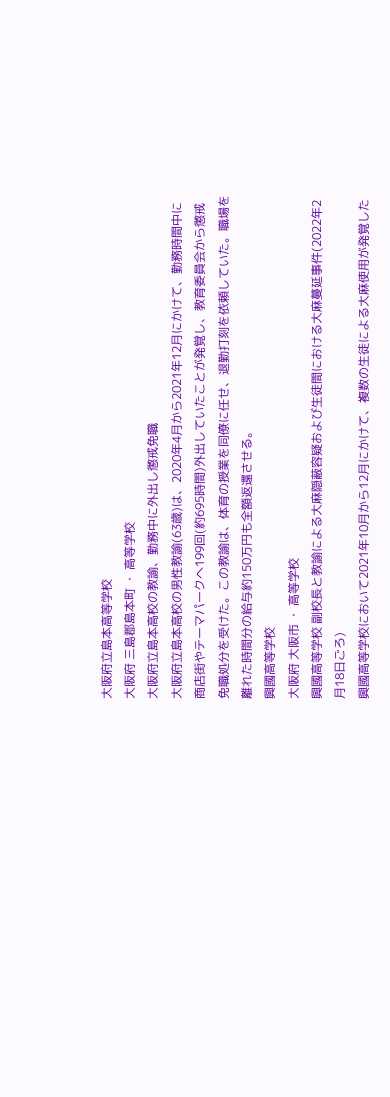大阪府立島本高等学校
大阪府 三島郡島本町 ・ 高等学校
大阪府立島本高校の教諭、勤務中に外出し懲戒免職
大阪府立島本高校の男性教諭(63歳)は、2020年4月から2021年12月にかけて、勤務時間中に商店街やテーマパークへ199回(約695時間)外出していたことが発覚し、教育委員会から懲戒免職処分を受けた。この教諭は、体育の授業を同僚に任せ、退勤打刻を依頼していた。職場を離れた時間分の給与約150万円も全額返還させる。
興國高等学校
大阪府 大阪市 ・ 高等学校
興國高等学校 副校長と教諭による大麻隠蔽容疑および生徒間における大麻蔓延事件(2022年2月18日ごろ)
興國高等学校において2021年10月から12月にかけて、複数の生徒による大麻使用が発覚した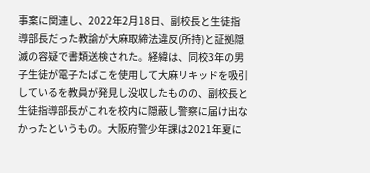事案に関連し、2022年2月18日、副校長と生徒指導部長だった教諭が大麻取締法違反(所持)と証拠隠滅の容疑で書類送検された。経緯は、同校3年の男子生徒が電子たばこを使用して大麻リキッドを吸引しているを教員が発見し没収したものの、副校長と生徒指導部長がこれを校内に隠蔽し警察に届け出なかったというもの。大阪府警少年課は2021年夏に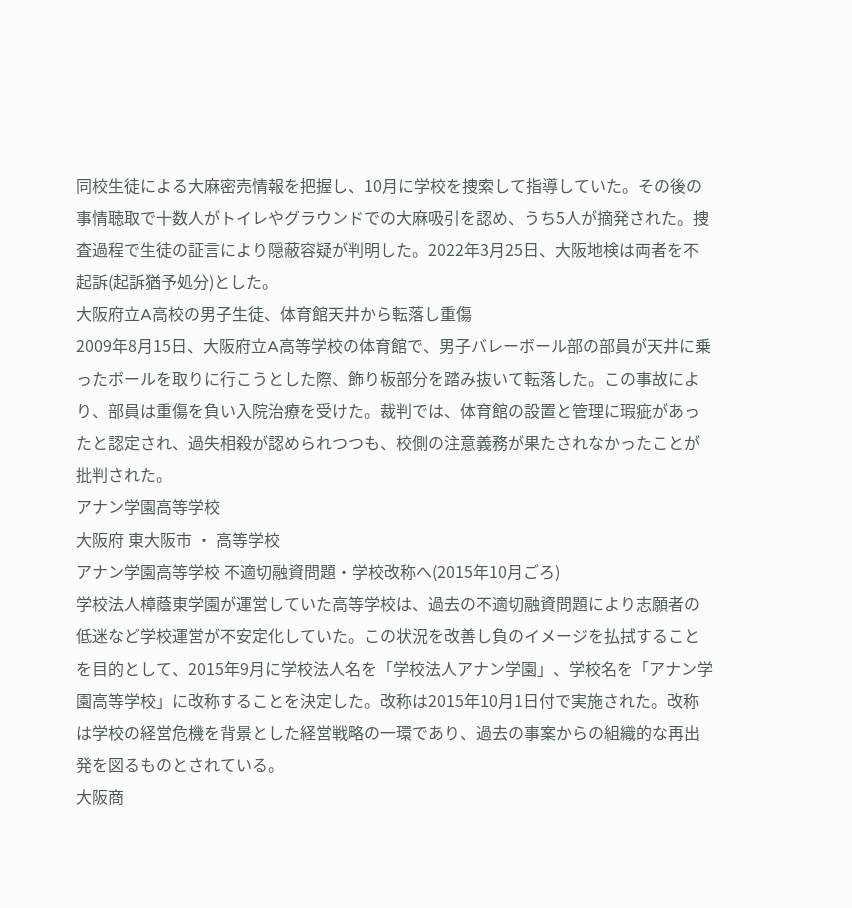同校生徒による大麻密売情報を把握し、10月に学校を捜索して指導していた。その後の事情聴取で十数人がトイレやグラウンドでの大麻吸引を認め、うち5人が摘発された。捜査過程で生徒の証言により隠蔽容疑が判明した。2022年3月25日、大阪地検は両者を不起訴(起訴猶予処分)とした。
大阪府立A高校の男子生徒、体育館天井から転落し重傷
2009年8月15日、大阪府立A高等学校の体育館で、男子バレーボール部の部員が天井に乗ったボールを取りに行こうとした際、飾り板部分を踏み抜いて転落した。この事故により、部員は重傷を負い入院治療を受けた。裁判では、体育館の設置と管理に瑕疵があったと認定され、過失相殺が認められつつも、校側の注意義務が果たされなかったことが批判された。
アナン学園高等学校
大阪府 東大阪市 ・ 高等学校
アナン学園高等学校 不適切融資問題・学校改称へ(2015年10月ごろ)
学校法人樟蔭東学園が運営していた高等学校は、過去の不適切融資問題により志願者の低迷など学校運営が不安定化していた。この状況を改善し負のイメージを払拭することを目的として、2015年9月に学校法人名を「学校法人アナン学園」、学校名を「アナン学園高等学校」に改称することを決定した。改称は2015年10月1日付で実施された。改称は学校の経営危機を背景とした経営戦略の一環であり、過去の事案からの組織的な再出発を図るものとされている。
大阪商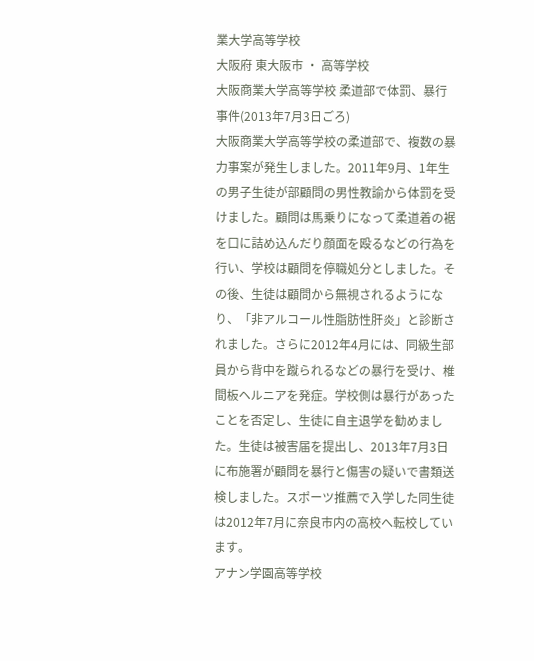業大学高等学校
大阪府 東大阪市 ・ 高等学校
大阪商業大学高等学校 柔道部で体罰、暴行事件(2013年7月3日ごろ)
大阪商業大学高等学校の柔道部で、複数の暴力事案が発生しました。2011年9月、1年生の男子生徒が部顧問の男性教諭から体罰を受けました。顧問は馬乗りになって柔道着の裾を口に詰め込んだり顔面を殴るなどの行為を行い、学校は顧問を停職処分としました。その後、生徒は顧問から無視されるようになり、「非アルコール性脂肪性肝炎」と診断されました。さらに2012年4月には、同級生部員から背中を蹴られるなどの暴行を受け、椎間板ヘルニアを発症。学校側は暴行があったことを否定し、生徒に自主退学を勧めました。生徒は被害届を提出し、2013年7月3日に布施署が顧問を暴行と傷害の疑いで書類送検しました。スポーツ推薦で入学した同生徒は2012年7月に奈良市内の高校へ転校しています。
アナン学園高等学校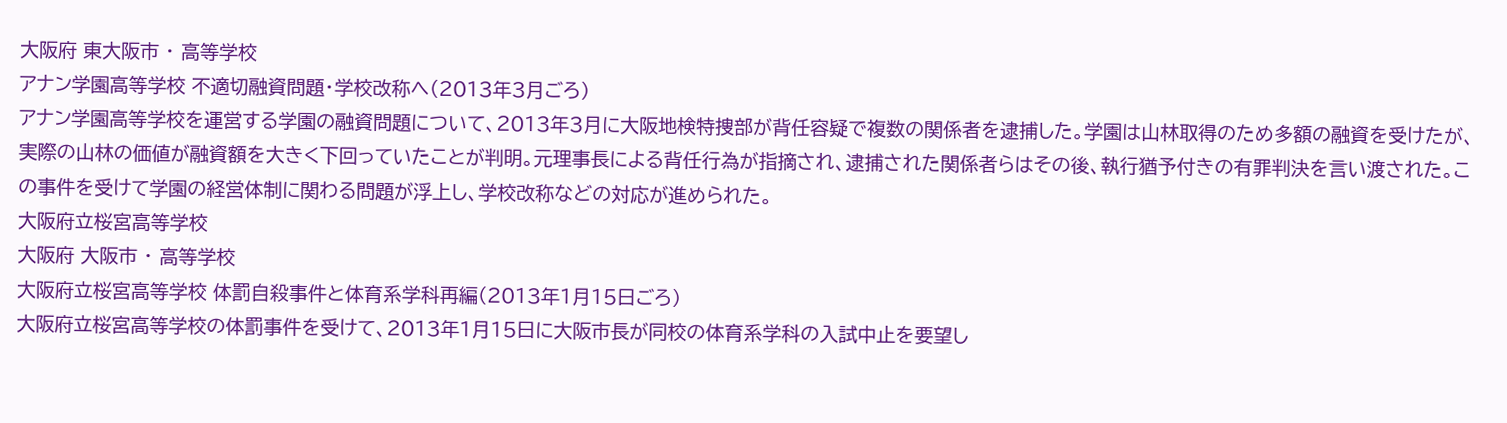大阪府 東大阪市 ・ 高等学校
アナン学園高等学校 不適切融資問題・学校改称へ(2013年3月ごろ)
アナン学園高等学校を運営する学園の融資問題について、2013年3月に大阪地検特捜部が背任容疑で複数の関係者を逮捕した。学園は山林取得のため多額の融資を受けたが、実際の山林の価値が融資額を大きく下回っていたことが判明。元理事長による背任行為が指摘され、逮捕された関係者らはその後、執行猶予付きの有罪判決を言い渡された。この事件を受けて学園の経営体制に関わる問題が浮上し、学校改称などの対応が進められた。
大阪府立桜宮高等学校
大阪府 大阪市 ・ 高等学校
大阪府立桜宮高等学校 体罰自殺事件と体育系学科再編(2013年1月15日ごろ)
大阪府立桜宮高等学校の体罰事件を受けて、2013年1月15日に大阪市長が同校の体育系学科の入試中止を要望し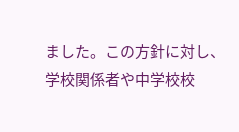ました。この方針に対し、学校関係者や中学校校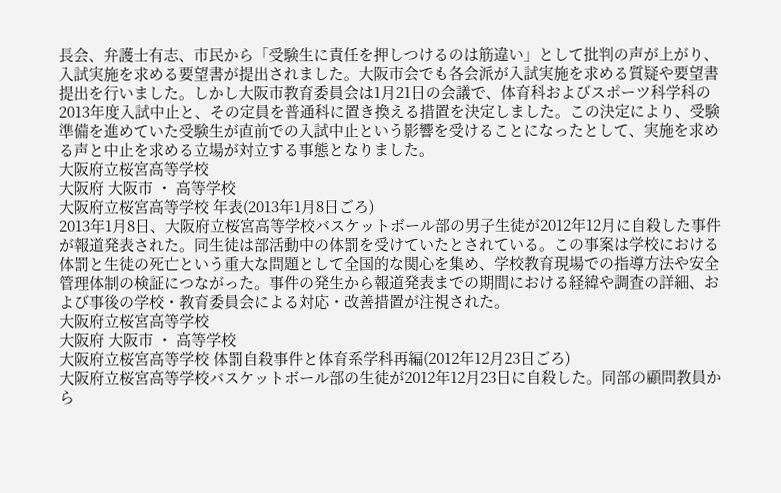長会、弁護士有志、市民から「受験生に責任を押しつけるのは筋違い」として批判の声が上がり、入試実施を求める要望書が提出されました。大阪市会でも各会派が入試実施を求める質疑や要望書提出を行いました。しかし大阪市教育委員会は1月21日の会議で、体育科およびスポーツ科学科の2013年度入試中止と、その定員を普通科に置き換える措置を決定しました。この決定により、受験準備を進めていた受験生が直前での入試中止という影響を受けることになったとして、実施を求める声と中止を求める立場が対立する事態となりました。
大阪府立桜宮高等学校
大阪府 大阪市 ・ 高等学校
大阪府立桜宮高等学校 年表(2013年1月8日ごろ)
2013年1月8日、大阪府立桜宮高等学校バスケットボール部の男子生徒が2012年12月に自殺した事件が報道発表された。同生徒は部活動中の体罰を受けていたとされている。この事案は学校における体罰と生徒の死亡という重大な問題として全国的な関心を集め、学校教育現場での指導方法や安全管理体制の検証につながった。事件の発生から報道発表までの期間における経緯や調査の詳細、および事後の学校・教育委員会による対応・改善措置が注視された。
大阪府立桜宮高等学校
大阪府 大阪市 ・ 高等学校
大阪府立桜宮高等学校 体罰自殺事件と体育系学科再編(2012年12月23日ごろ)
大阪府立桜宮高等学校バスケットボール部の生徒が2012年12月23日に自殺した。同部の顧問教員から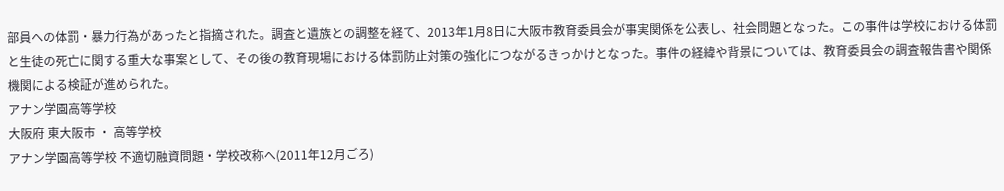部員への体罰・暴力行為があったと指摘された。調査と遺族との調整を経て、2013年1月8日に大阪市教育委員会が事実関係を公表し、社会問題となった。この事件は学校における体罰と生徒の死亡に関する重大な事案として、その後の教育現場における体罰防止対策の強化につながるきっかけとなった。事件の経緯や背景については、教育委員会の調査報告書や関係機関による検証が進められた。
アナン学園高等学校
大阪府 東大阪市 ・ 高等学校
アナン学園高等学校 不適切融資問題・学校改称へ(2011年12月ごろ)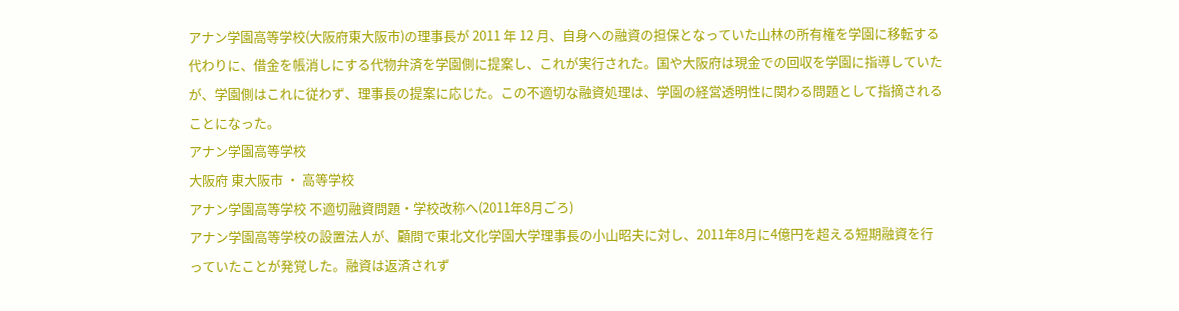アナン学園高等学校(大阪府東大阪市)の理事長が 2011 年 12 月、自身への融資の担保となっていた山林の所有権を学園に移転する代わりに、借金を帳消しにする代物弁済を学園側に提案し、これが実行された。国や大阪府は現金での回収を学園に指導していたが、学園側はこれに従わず、理事長の提案に応じた。この不適切な融資処理は、学園の経営透明性に関わる問題として指摘されることになった。
アナン学園高等学校
大阪府 東大阪市 ・ 高等学校
アナン学園高等学校 不適切融資問題・学校改称へ(2011年8月ごろ)
アナン学園高等学校の設置法人が、顧問で東北文化学園大学理事長の小山昭夫に対し、2011年8月に4億円を超える短期融資を行っていたことが発覚した。融資は返済されず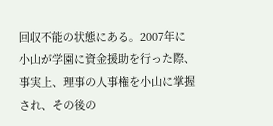回収不能の状態にある。2007年に小山が学園に資金援助を行った際、事実上、理事の人事権を小山に掌握され、その後の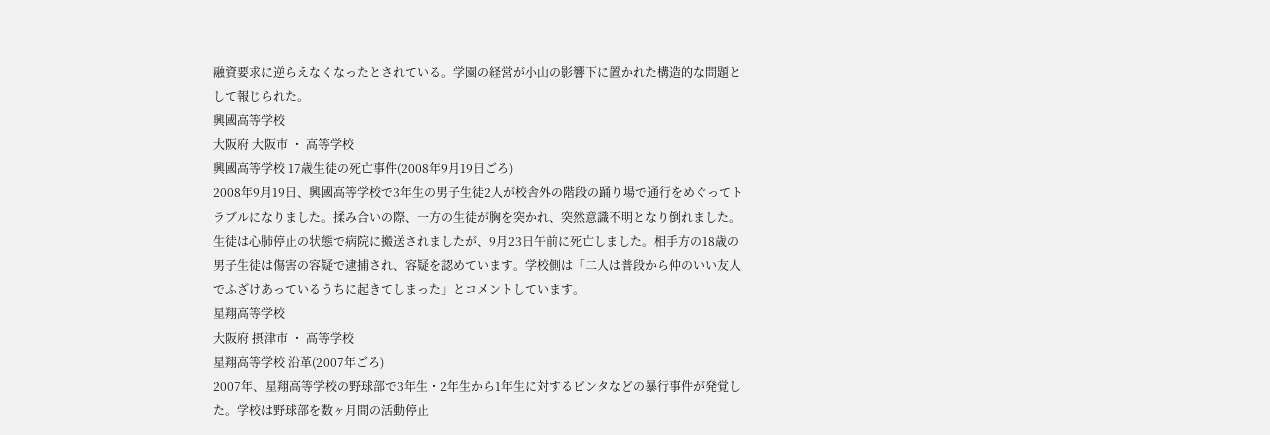融資要求に逆らえなくなったとされている。学園の経営が小山の影響下に置かれた構造的な問題として報じられた。
興國高等学校
大阪府 大阪市 ・ 高等学校
興國高等学校 17歳生徒の死亡事件(2008年9月19日ごろ)
2008年9月19日、興國高等学校で3年生の男子生徒2人が校舎外の階段の踊り場で通行をめぐってトラブルになりました。揉み合いの際、一方の生徒が胸を突かれ、突然意識不明となり倒れました。生徒は心肺停止の状態で病院に搬送されましたが、9月23日午前に死亡しました。相手方の18歳の男子生徒は傷害の容疑で逮捕され、容疑を認めています。学校側は「二人は普段から仲のいい友人でふざけあっているうちに起きてしまった」とコメントしています。
星翔高等学校
大阪府 摂津市 ・ 高等学校
星翔高等学校 沿革(2007年ごろ)
2007年、星翔高等学校の野球部で3年生・2年生から1年生に対するビンタなどの暴行事件が発覚した。学校は野球部を数ヶ月間の活動停止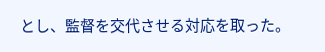とし、監督を交代させる対応を取った。